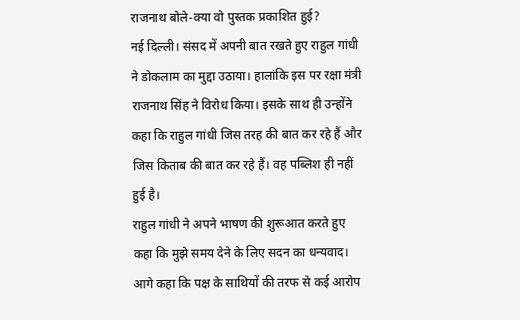राजनाथ बोले-क्या वो पुस्तक प्रकाशित हुई?
नई दिल्ली। संसद में अपनी बात रखते हुए राहुल गांधी ने डोकलाम का मुद्दा उठाया। हालांकि इस पर रक्षा मंत्री राजनाथ सिंह ने विरोध किया। इसके साथ ही उन्होंने कहा कि राहुल गांधी जिस तरह की बात कर रहे हैं और जिस किताब की बात कर रहे हैं। वह पब्लिश ही नहीं हुई है।
राहुल गांधी ने अपने भाषण की शुरूआत करते हुए कहा कि मुझे समय देने के लिए सदन का धन्यवाद। आगे कहा कि पक्ष के साथियों की तरफ से कई आरोप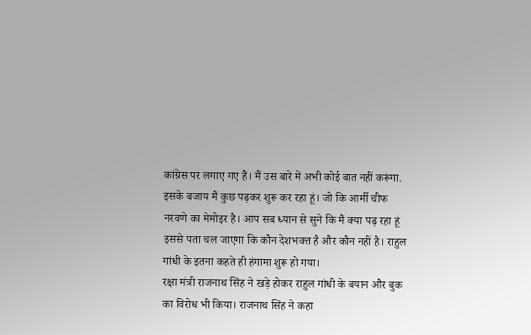कांग्रेस पर लगाए गए हैं। मैं उस बारे में अभी कोई बात नहीं करूंगा. इसके बजाय मैं कुछ पढ़कर शुरू कर रहा हूं। जो कि आर्मी चीफ नरवणे का मेमोइर है। आप सब ध्यान से सुने कि मैं क्या पढ़ रहा हूं इससे पता चल जाएगा कि कौन देशभक्त है और कौन नहीं है। राहुल गांधी के इतना कहते ही हंगामा शुरू हो गया।
रक्षा मंत्री राजनाथ सिंह ने खड़े होकर राहुल गांधी के बयान और बुक का विरोध भी किया। राजनाथ सिंह ने कहा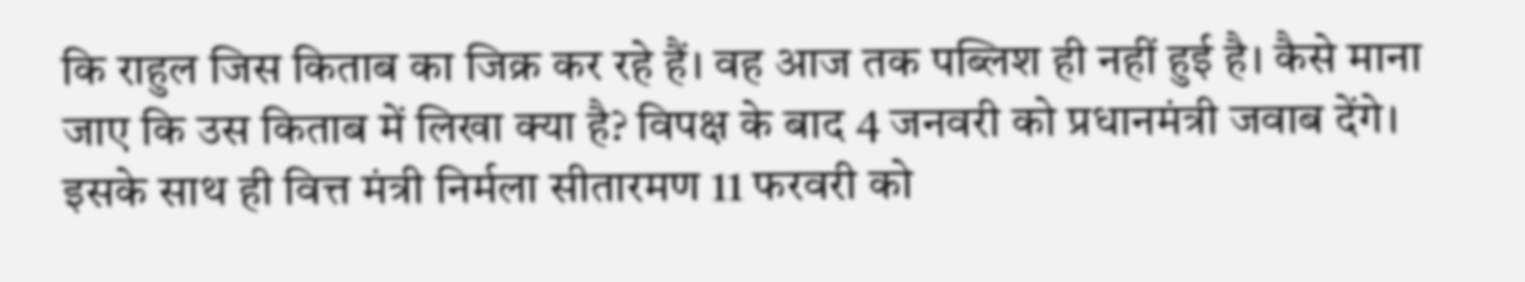कि राहुल जिस किताब का जिक्र कर रहे हैं। वह आज तक पब्लिश ही नहीं हुई है। कैसे माना जाए कि उस किताब में लिखा क्या है? विपक्ष के बाद 4 जनवरी को प्रधानमंत्री जवाब देंगे। इसके साथ ही वित्त मंत्री निर्मला सीतारमण 11 फरवरी को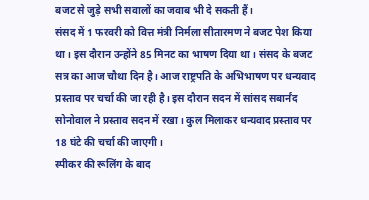बजट से जुड़े सभी सवालों का जवाब भी दे सकती हैं।
संसद में 1 फरवरी को वित्त मंत्री निर्मला सीतारमण ने बजट पेश किया था। इस दौरान उन्होंने 85 मिनट का भाषण दिया था। संसद के बजट सत्र का आज चौथा दिन है। आज राष्ट्रपति के अभिभाषण पर धन्यवाद प्रस्ताव पर चर्चा की जा रही है। इस दौरान सदन में सांसद सबार्नंद सोनोवाल ने प्रस्ताव सदन में रखा। कुल मिलाकर धन्यवाद प्रस्ताव पर 18 घंटे की चर्चा की जाएगी।
स्पीकर की रूलिंग के बाद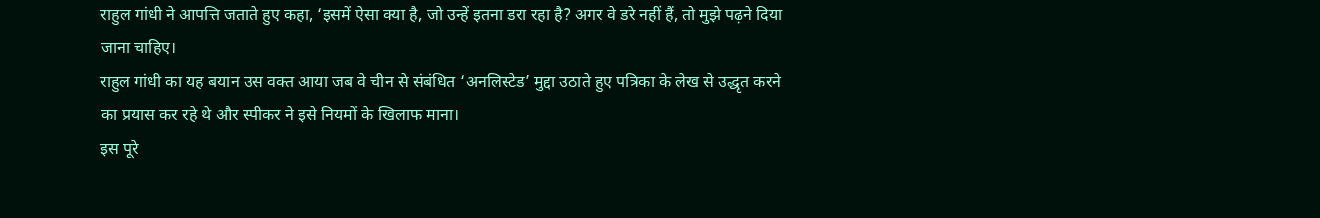राहुल गांधी ने आपत्ति जताते हुए कहा, ‘इसमें ऐसा क्या है, जो उन्हें इतना डरा रहा है? अगर वे डरे नहीं हैं, तो मुझे पढ़ने दिया जाना चाहिए।
राहुल गांधी का यह बयान उस वक्त आया जब वे चीन से संबंधित ‘अनलिस्टेड’ मुद्दा उठाते हुए पत्रिका के लेख से उद्धृत करने का प्रयास कर रहे थे और स्पीकर ने इसे नियमों के खिलाफ माना।
इस पूरे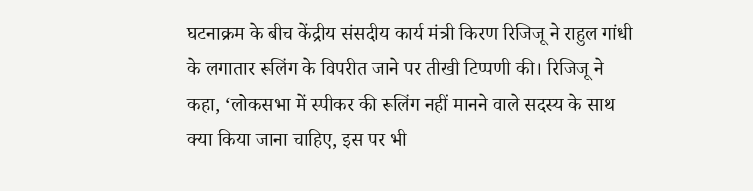घटनाक्रम के बीच केंद्रीय संसदीय कार्य मंत्री किरण रिजिजू ने राहुल गांधी के लगातार रूलिंग के विपरीत जाने पर तीखी टिप्पणी की। रिजिजू ने कहा, ‘लोकसभा में स्पीकर की रूलिंग नहीं मानने वाले सदस्य के साथ क्या किया जाना चाहिए, इस पर भी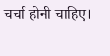चर्चा होनी चाहिए।